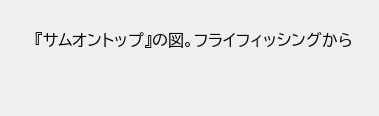『サムオントップ』の図。フライフィッシングから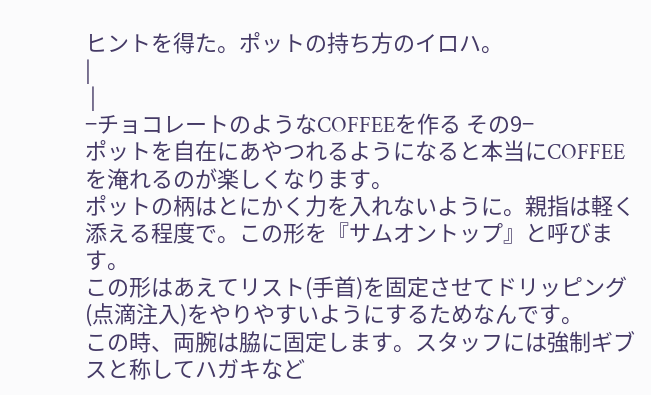ヒントを得た。ポットの持ち方のイロハ。
|
 |
−チョコレートのようなCOFFEEを作る その9−
ポットを自在にあやつれるようになると本当にCOFFEEを淹れるのが楽しくなります。
ポットの柄はとにかく力を入れないように。親指は軽く添える程度で。この形を『サムオントップ』と呼びます。
この形はあえてリスト(手首)を固定させてドリッピング(点滴注入)をやりやすいようにするためなんです。
この時、両腕は脇に固定します。スタッフには強制ギブスと称してハガキなど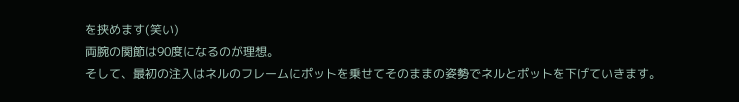を挟めます(笑い)
両腕の関節は90度になるのが理想。
そして、最初の注入はネルのフレームにポットを乗せてそのままの姿勢でネルとポットを下げていきます。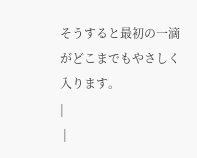そうすると最初の一滴がどこまでもやさしく入ります。
|
 |